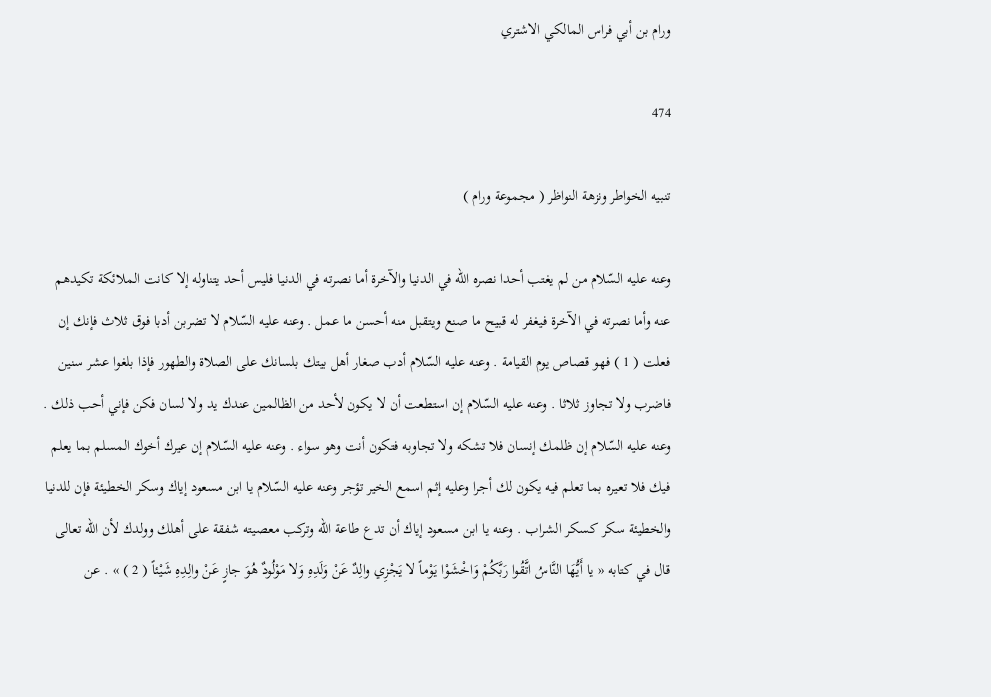ورام بن أبي فراس المالكي الاشتري

474

تنبيه الخواطر ونزهة النواظر ( مجموعة ورام )

وعنه عليه السّلام من لم يغتب أحدا نصره الله في الدنيا والآخرة أما نصرته في الدنيا فليس أحد يتناوله إلا كانت الملائكة تكيدهم عنه وأما نصرته في الآخرة فيغفر له قبيح ما صنع ويتقبل منه أحسن ما عمل . وعنه عليه السّلام لا تضربن أدبا فوق ثلاث فإنك إن فعلت ( 1 ) فهو قصاص يوم القيامة . وعنه عليه السّلام أدب صغار أهل بيتك بلسانك على الصلاة والطهور فإذا بلغوا عشر سنين فاضرب ولا تجاوز ثلاثا . وعنه عليه السّلام إن استطعت أن لا يكون لأحد من الظالمين عندك يد ولا لسان فكن فإني أحب ذلك . وعنه عليه السّلام إن ظلمك إنسان فلا تشكه ولا تجاوبه فتكون أنت وهو سواء . وعنه عليه السّلام إن عيرك أخوك المسلم بما يعلم فيك فلا تعيره بما تعلم فيه يكون لك أجرا وعليه إثم اسمع الخير تؤجر وعنه عليه السّلام يا ابن مسعود إياك وسكر الخطيئة فإن للدنيا والخطيئة سكر كسكر الشراب . وعنه يا ابن مسعود إياك أن تدع طاعة الله وتركب معصيته شفقة على أهلك وولدك لأن الله تعالى قال في كتابه « يا أَيُّهَا النَّاسُ اتَّقُوا رَبَّكُمْ وَاخْشَوْا يَوْماً لا يَجْزِي والِدٌ عَنْ وَلَدِهِ وَلا مَوْلُودٌ هُوَ جازٍ عَنْ والِدِهِ شَيْئاً ( 2 ) » . عن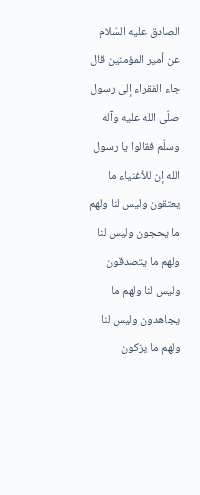الصادق عليه السّلام عن أمير المؤمنين قال جاء الفقراء إلى رسول صلّى الله عليه وآله وسلّم فقالوا يا رسول الله إن للأغنياء ما يعتقون وليس لنا ولهم ما يحجون وليس لنا ولهم ما يتصدقون وليس لنا ولهم ما يجاهدون وليس لنا ولهم ما يزكون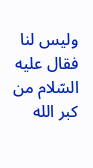وليس لنا فقال عليه السّلام من كبر الله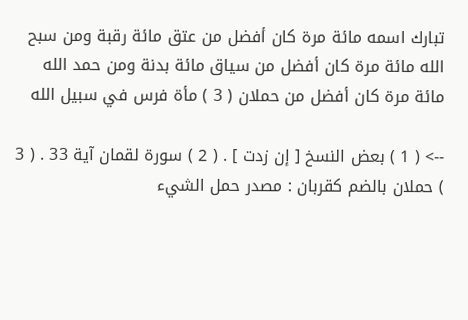تبارك اسمه مائة مرة كان أفضل من عتق مائة رقبة ومن سبح الله مائة مرة كان أفضل من سياق مائة بدنة ومن حمد الله مائة مرة كان أفضل من حملان ( 3 ) مأة فرس في سبيل الله

--> ( 1 ) بعض النسخ [ إن زدت ] . ( 2 ) سورة لقمان آية 33 . ( 3 ) حملان بالضم كقربان : مصدر حمل الشيء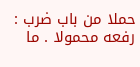حملا من باب ضرب : رفعه محمولا . ما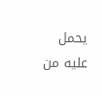يحمل عليه من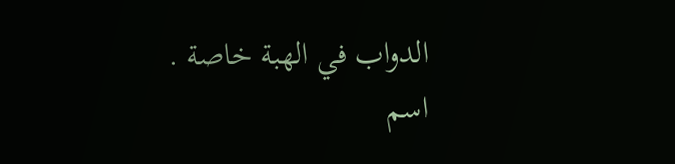الدواب في الهبة خاصة . اسم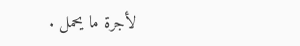لأجرة ما يحمل .